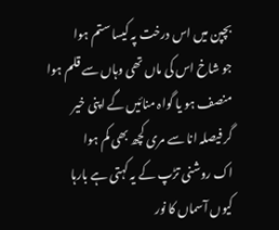بچپن میں اس درخت پہ کیسا ستم ہوا
جو شاخ اس کی ماں تھی وہاں سے قلم ہوا
منصف ہو یا گواہ منائیں گے اپنی خیر
گر فیصلہ انا سے مری کچھ بھی کم ہوا
اک روشنی تڑپ کے یہ کہتی ہے بارہا
کیوں آسماں کا نور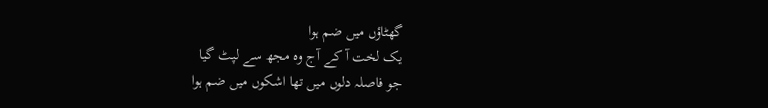گھٹاؤں میں ضم ہوا
یک لخت آ کے آج وہ مجھ سے لپٹ گیا
جو فاصلہ دلوں میں تھا اشکوں میں ضم ہوا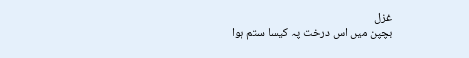غزل
بچپن میں اس درخت پہ کیسا ستم ہوا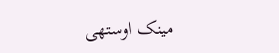مینک اوستھی